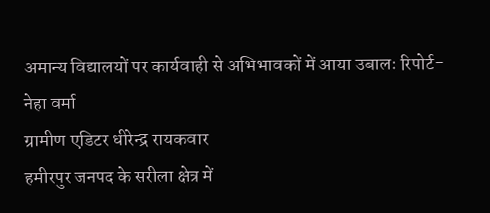अमान्य विद्यालयों पर कार्यवाही से अभिभावकों में आया उबालः रिपोर्ट- नेहा वर्मा
ग्रामीण एडिटर धीरेन्द्र रायकवार
हमीरपुर जनपद के सरीला क्षेत्र में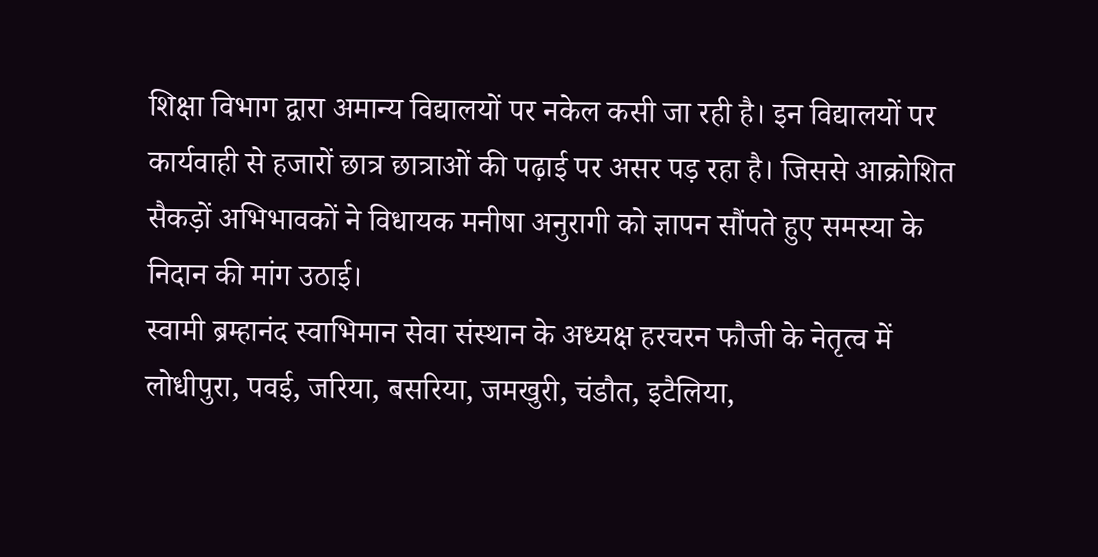शिक्षा विभाग द्वारा अमान्य विद्यालयों पर नकेल कसी जा रही है। इन विद्यालयों पर कार्यवाही से हजारों छात्र छात्राओं की पढ़ाई पर असर पड़ रहा है। जिससे आक्रोशित सैकड़ों अभिभावकों ने विधायक मनीषा अनुरागी को ज्ञापन सौंपते हुए समस्या के निदान की मांग उठाई।
स्वामी ब्रम्हानंद स्वाभिमान सेवा संस्थान के अध्यक्ष हरचरन फौजी के नेतृत्व में लोधीपुरा, पवई, जरिया, बसरिया, जमखुरी, चंडौत, इटैलिया,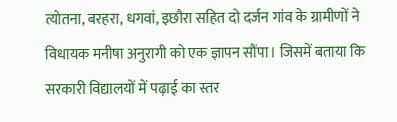त्योतना, बरहरा, धगवां, इछौरा सहित दो दर्जन गांव के ग्रामीणों ने विधायक मनीषा अनुरागी को एक ज्ञापन सौंपा। जिसमें बताया कि सरकारी विद्यालयों में पढ़ाई का स्तर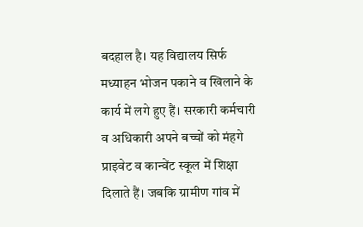बदहाल है। यह विद्यालय सिर्फ मध्याहन भोजन पकाने व खिलाने के कार्य में लगे हुए हैं। सरकारी कर्मचारी व अधिकारी अपने बच्चों को मंहगे प्राइवेट व कान्वेंट स्कूल में शिक्षा दिलाते हैं। जबकि ग्रामीण गांव में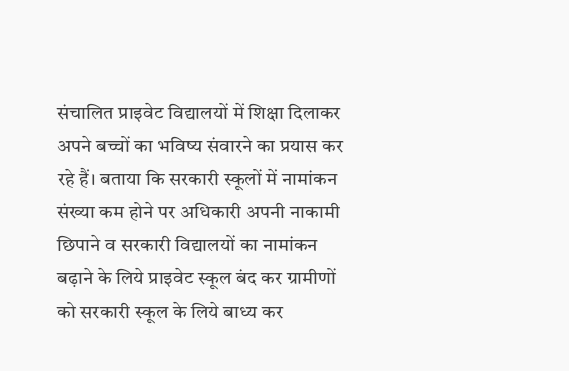संचालित प्राइवेट विद्यालयों में शिक्षा दिलाकर अपने बच्चों का भविष्य संवारने का प्रयास कर रहे हैं। बताया कि सरकारी स्कूलों में नामांकन संख्या कम होने पर अधिकारी अपनी नाकामी छिपाने व सरकारी विद्यालयों का नामांकन बढ़ाने के लिये प्राइवेट स्कूल बंद कर ग्रामीणों को सरकारी स्कूल के लिये बाध्य कर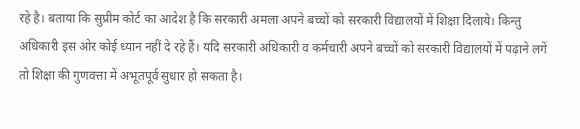रहे है। बताया कि सुप्रीम कोर्ट का आदेश है कि सरकारी अमला अपने बच्चों को सरकारी विद्यालयों में शिक्षा दिलाये। किन्तु अधिकारी इस ओर कोई ध्यान नहीं दे रहे हैं। यदि सरकारी अधिकारी व कर्मचारी अपने बच्चों को सरकारी विद्यालयों में पढ़ाने लगें तो शिक्षा की गुणवत्ता में अभूतपूर्व सुधार हो सकता है।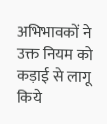अभिभावकों ने उक्त नियम को कड़ाई से लागू किये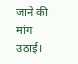जाने की मांग उठाई।